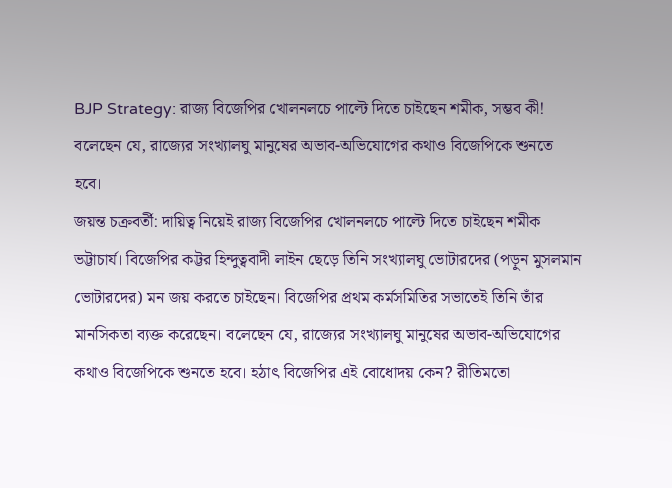BJP Strategy: রাজ্য বিজেপির খোলনলচে পাল্টে দিতে চাইছেন শমীক, সম্ভব কী!
বলেছেন যে, রাজ্যের সংখ্যালঘু মানুষের অভাব-অভিযোগের কথাও বিজেপিকে শুনতে হবে।
জয়ন্ত চক্রবর্তী: দায়িত্ব নিয়েই রাজ্য বিজেপির খোলনলচে পাল্টে দিতে চাইছেন শমীক ভট্টাচার্য। বিজেপির কট্টর হিন্দুত্ববাদী লাইন ছেড়ে তিনি সংখ্যালঘু ভোটারদের (পড়ুন মুসলমান ভোটারদের) মন জয় করতে চাইছেন। বিজেপির প্রথম কর্মসমিতির সভাতেই তিনি তাঁর মানসিকতা ব্যক্ত করেছেন। বলেছেন যে, রাজ্যের সংখ্যালঘু মানুষের অভাব-অভিযোগের কথাও বিজেপিকে শুনতে হবে। হঠাৎ বিজেপির এই বোধোদয় কেন? রীতিমতো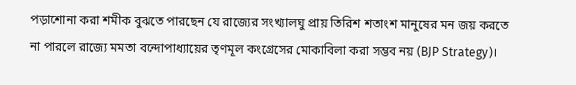পড়াশোনা করা শমীক বুঝতে পারছেন যে রাজ্যের সংখ্যালঘু প্রায় তিরিশ শতাংশ মানুষের মন জয় করতে না পারলে রাজ্যে মমতা বন্দোপাধ্যায়ের তৃণমূল কংগ্রেসের মোকাবিলা করা সম্ভব নয় (BJP Strategy)।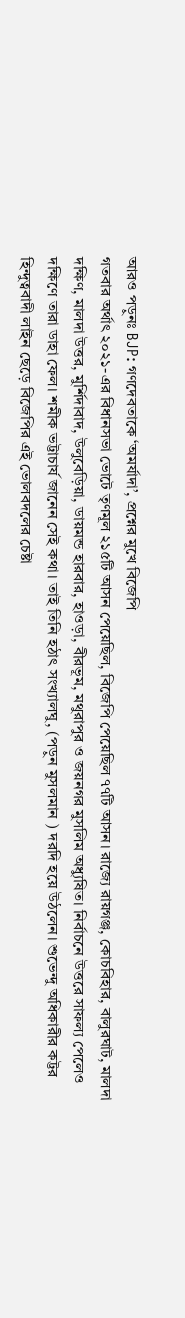আরও পড়ুনঃ BJP: গণদেবতাকে ‘অমর্যাদা’, প্রশ্নের মুখে বিজেপি
গতবার অর্থাৎ ২০২১-এর বিধানসভা ভোটে তৃণমূল ২১৫টি আসন পেয়েছিল, বিজেপি পেয়েছিল ৭৭টি আসন। রাজ্যে রায়গঞ্জ, কোচবিহার, বালুরঘাট, মালদা দক্ষিণ, মালদা উত্তর, মুর্শিদাবাদ, উলুবেড়িয়া, ডায়মন্ড হারবার, হাওড়া, বীরভূম, মথুরাপুর ও জয়নগর মুসলিম অধ্যুষিত। নির্বাচনে উত্তরে সাফল্য পেলেও দক্ষিণে তারা ডাহা ফেল। শমীক ভট্টাচার্য জানেন সেই কথা। তাই তিনি হঠাৎ সংখ্যালঘু, (পড়ুন মুসলমান ) দরদি হয়ে উঠলেন। শুভেন্দু অধিকারীর কট্টর হিন্দুত্ববাদী লাইন ছেড়ে বিজেপির এই ভোলবদলের চেষ্টা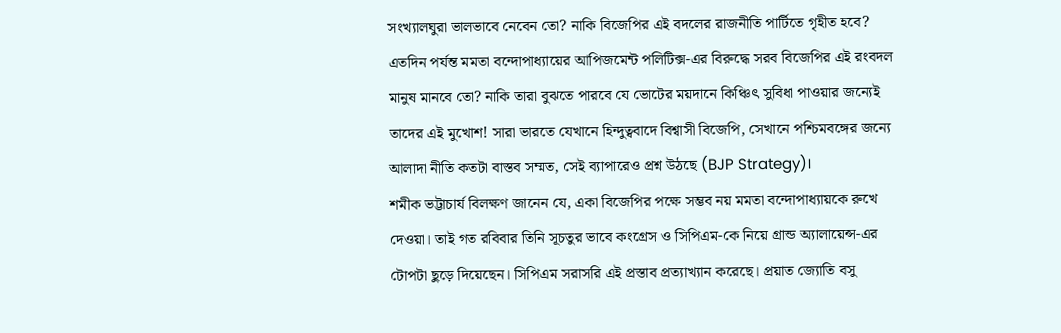সংখ্যালঘুরা ভালভাবে নেবেন তো? নাকি বিজেপির এই বদলের রাজনীতি পার্টিতে গৃহীত হবে? এতদিন পর্যন্ত মমতা বন্দোপাধ্যায়ের আপিজমেন্ট পলিটিক্স-এর বিরুদ্ধে সরব বিজেপির এই রংবদল মানুষ মানবে তো? নাকি তারা বুঝতে পারবে যে ভোটের ময়দানে কিঞ্চিৎ সুবিধা পাওয়ার জন্যেই তাদের এই মুখোশ! সারা ভারতে যেখানে হিন্দুত্ববাদে বিশ্বাসী বিজেপি, সেখানে পশ্চিমবঙ্গের জন্যে আলাদা নীতি কতটা বাস্তব সম্মত, সেই ব্যাপারেও প্রশ্ন উঠছে (BJP Strategy)।
শমীক ভট্টাচাৰ্য বিলক্ষণ জানেন যে, একা বিজেপির পক্ষে সম্ভব নয় মমতা বন্দোপাধ্যায়কে রুখে দেওয়া। তাই গত রবিবার তিনি সূচতুর ভাবে কংগ্রেস ও সিপিএম-কে নিয়ে গ্রান্ড অ্যালায়েন্স-এর টোপটা ছুড়ে দিয়েছেন। সিপিএম সরাসরি এই প্রস্তাব প্রত্যাখ্যান করেছে। প্রয়াত জ্যোতি বসু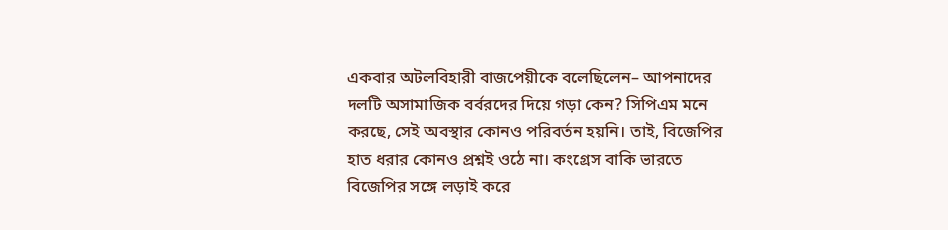একবার অটলবিহারী বাজপেয়ীকে বলেছিলেন– আপনাদের দলটি অসামাজিক বর্বরদের দিয়ে গড়া কেন? সিপিএম মনে করছে, সেই অবস্থার কোনও পরিবর্তন হয়নি। তাই, বিজেপির হাত ধরার কোনও প্রশ্নই ওঠে না। কংগ্রেস বাকি ভারতে বিজেপির সঙ্গে লড়াই করে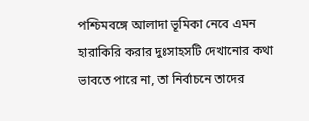পশ্চিমবঙ্গে আলাদা ভূমিকা নেবে এমন হারাকিরি করার দুঃসাহসটি দেখানোর কথা ভাবতে পারে না, তা নির্বাচনে তাদের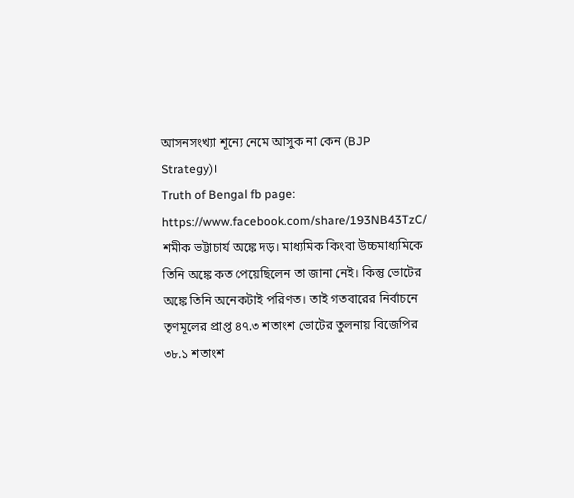আসনসংখ্যা শূন্যে নেমে আসুক না কেন (BJP Strategy)।
Truth of Bengal fb page: https://www.facebook.com/share/193NB43TzC/
শমীক ভট্টাচাৰ্য অঙ্কে দড়। মাধ্যমিক কিংবা উচ্চমাধ্যমিকে তিনি অঙ্কে কত পেয়েছিলেন তা জানা নেই। কিন্তু ভোটের অঙ্কে তিনি অনেকটাই পরিণত। তাই গতবারের নির্বাচনে তৃণমূলের প্রাপ্ত ৪৭.৩ শতাংশ ভোটের তুলনায় বিজেপির ৩৮.১ শতাংশ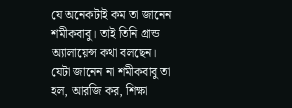যে অনেকটাই কম তা জানেন শমীকবাবু। তাই তিনি গ্রান্ড অ্যালায়েন্স কথা বলছেন। যেটা জানেন না শমীকবাবু তা হল, আরজি কর, শিক্ষা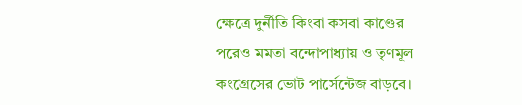ক্ষেত্রে দুর্নীতি কিংবা কসবা কাণ্ডের পরেও মমতা বন্দোপাধ্যায় ও তৃণমূল কংগ্রেসের ভোট পার্সেন্টেজ বাড়বে।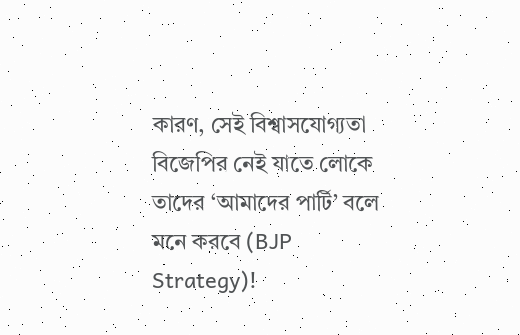কারণ, সেই বিশ্বাসযোগ্যতা বিজেপির নেই যাতে লোকে তাদের ‘আমাদের পার্টি’ বলে মনে করবে (BJP Strategy)!